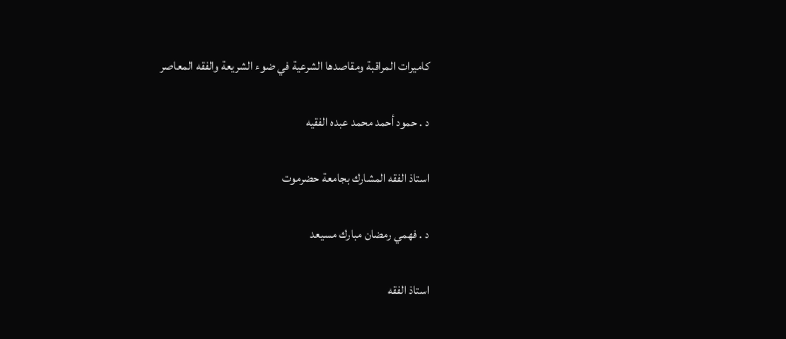كاميرات المراقبة ومقاصدها الشرعية في ضوء الشريعة والفقه المعاصر

د . حمود أحمد محمد عبده الفقيه

استاذ الفقه المشارك بجامعة حضرموت

د . فهمي رمضان مبارك مسيعد

استاذ الفقه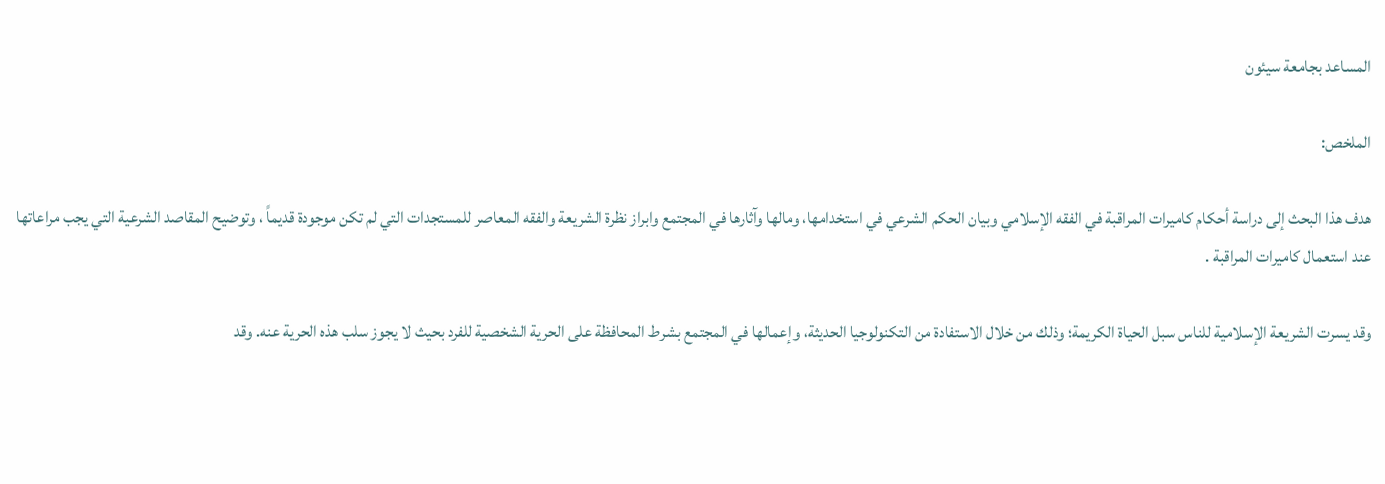المساعد بجامعة سيئون

الملخص:

هدف هذا البحث إلى دراسة أحكام كاميرات المراقبة في الفقه الإسلامي وبيان الحكم الشرعي في استخدامها، ومالها وآثارها في المجتمع وابراز نظرة الشريعة والفقه المعاصر للمستجدات التي لم تكن موجودة قديماً ، وتوضيح المقاصد الشرعية التي يجب مراعاتها عند استعمال كاميرات المراقبة .

وقد يسرت الشريعة الإسلامية للناس سبل الحياة الكريمة؛ وذلك من خلال الاستفادة من التكنولوجيا الحديثة، وإعمالها في المجتمع بشرط المحافظة على الحرية الشخصية للفرد بحيث لا يجوز سلب هذه الحرية عنه. وقد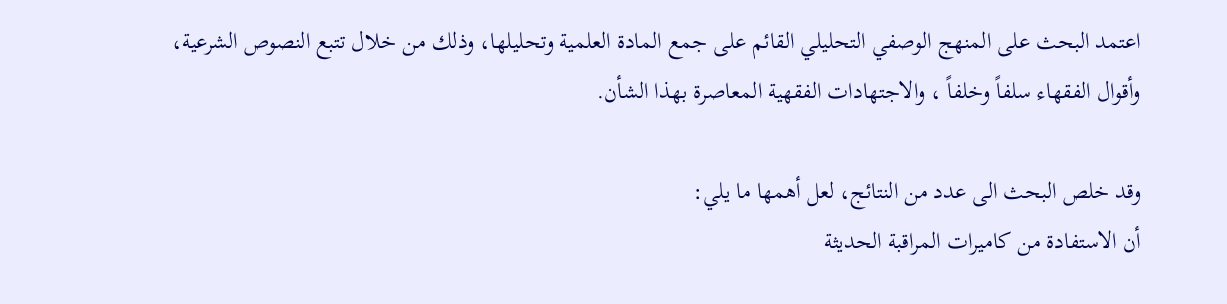اعتمد البحث على المنهج الوصفي التحليلي القائم على جمع المادة العلمية وتحليلها، وذلك من خلال تتبع النصوص الشرعية، وأقوال الفقهاء سلفاً وخلفاً ، والاجتهادات الفقهية المعاصرة بهذا الشأن.

وقد خلص البحث الى عدد من النتائج، لعل أهمها ما يلي:
أن الاستفادة من كاميرات المراقبة الحديثة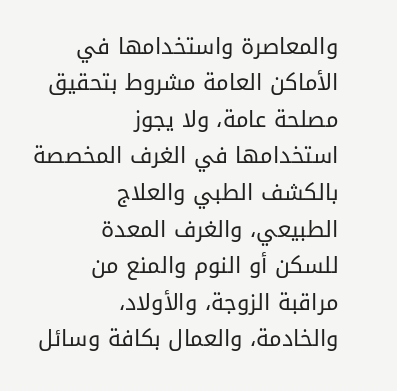والمعاصرة واستخدامها في الأماكن العامة مشروط بتحقيق مصلحة عامة، ولا يجوز استخدامها في الغرف المخصصة بالكشف الطبي والعلاج الطبيعي، والغرف المعدة للسكن أو النوم والمنع من مراقبة الزوجة، والأولاد، والخادمة، والعمال بكافة وسائل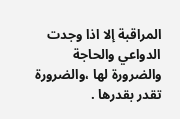المراقبة إلا اذا وجدت الدواعي والحاجة والضرورة لها ،والضرورة تقدر بقدرها .